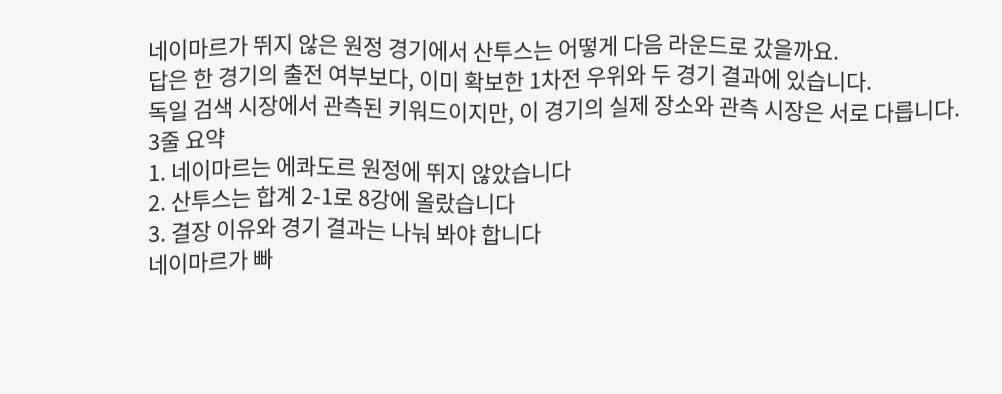네이마르가 뛰지 않은 원정 경기에서 산투스는 어떻게 다음 라운드로 갔을까요.
답은 한 경기의 출전 여부보다, 이미 확보한 1차전 우위와 두 경기 결과에 있습니다.
독일 검색 시장에서 관측된 키워드이지만, 이 경기의 실제 장소와 관측 시장은 서로 다릅니다.
3줄 요약
1. 네이마르는 에콰도르 원정에 뛰지 않았습니다
2. 산투스는 합계 2-1로 8강에 올랐습니다
3. 결장 이유와 경기 결과는 나눠 봐야 합니다
네이마르가 빠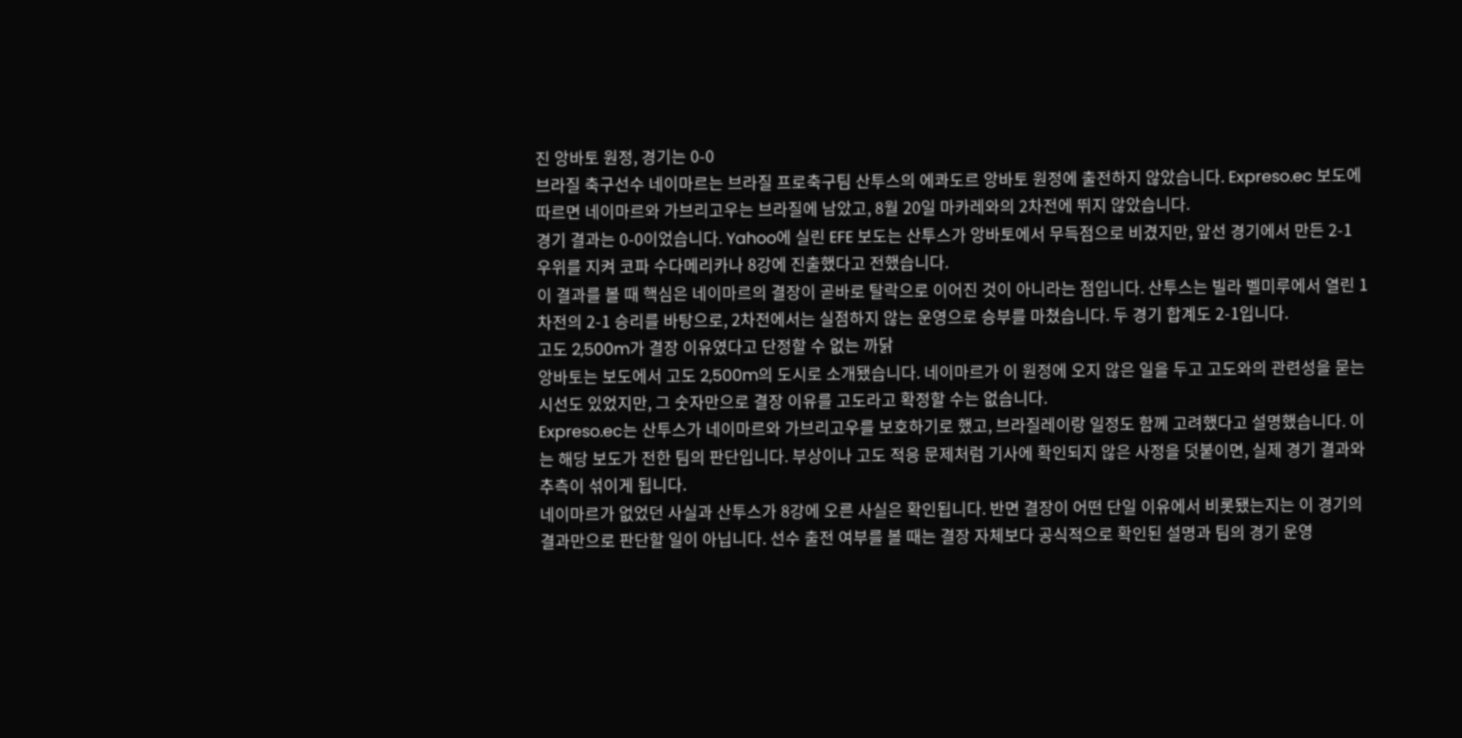진 앙바토 원정, 경기는 0-0
브라질 축구선수 네이마르는 브라질 프로축구팀 산투스의 에콰도르 앙바토 원정에 출전하지 않았습니다. Expreso.ec 보도에 따르면 네이마르와 가브리고우는 브라질에 남았고, 8월 20일 마카레와의 2차전에 뛰지 않았습니다.
경기 결과는 0-0이었습니다. Yahoo에 실린 EFE 보도는 산투스가 앙바토에서 무득점으로 비겼지만, 앞선 경기에서 만든 2-1 우위를 지켜 코파 수다메리카나 8강에 진출했다고 전했습니다.
이 결과를 볼 때 핵심은 네이마르의 결장이 곧바로 탈락으로 이어진 것이 아니라는 점입니다. 산투스는 빌라 벨미루에서 열린 1차전의 2-1 승리를 바탕으로, 2차전에서는 실점하지 않는 운영으로 승부를 마쳤습니다. 두 경기 합계도 2-1입니다.
고도 2,500m가 결장 이유였다고 단정할 수 없는 까닭
앙바토는 보도에서 고도 2,500m의 도시로 소개됐습니다. 네이마르가 이 원정에 오지 않은 일을 두고 고도와의 관련성을 묻는 시선도 있었지만, 그 숫자만으로 결장 이유를 고도라고 확정할 수는 없습니다.
Expreso.ec는 산투스가 네이마르와 가브리고우를 보호하기로 했고, 브라질레이랑 일정도 함께 고려했다고 설명했습니다. 이는 해당 보도가 전한 팀의 판단입니다. 부상이나 고도 적응 문제처럼 기사에 확인되지 않은 사정을 덧붙이면, 실제 경기 결과와 추측이 섞이게 됩니다.
네이마르가 없었던 사실과 산투스가 8강에 오른 사실은 확인됩니다. 반면 결장이 어떤 단일 이유에서 비롯됐는지는 이 경기의 결과만으로 판단할 일이 아닙니다. 선수 출전 여부를 볼 때는 결장 자체보다 공식적으로 확인된 설명과 팀의 경기 운영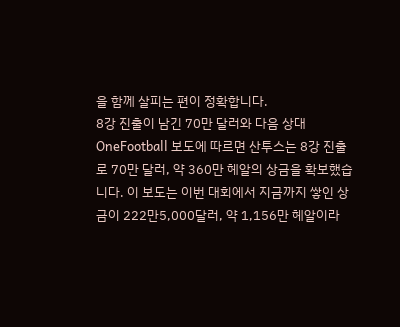을 함께 살피는 편이 정확합니다.
8강 진출이 남긴 70만 달러와 다음 상대
OneFootball 보도에 따르면 산투스는 8강 진출로 70만 달러, 약 360만 헤알의 상금을 확보했습니다. 이 보도는 이번 대회에서 지금까지 쌓인 상금이 222만5,000달러, 약 1,156만 헤알이라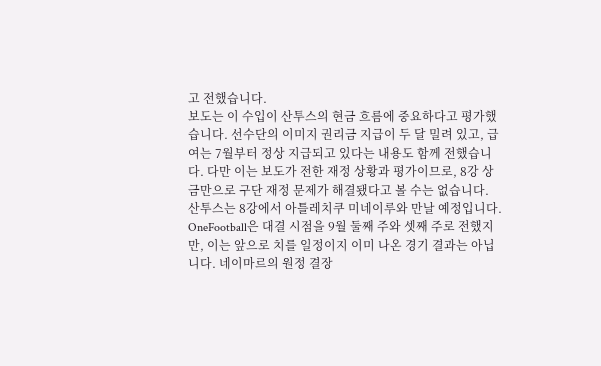고 전했습니다.
보도는 이 수입이 산투스의 현금 흐름에 중요하다고 평가했습니다. 선수단의 이미지 권리금 지급이 두 달 밀려 있고, 급여는 7월부터 정상 지급되고 있다는 내용도 함께 전했습니다. 다만 이는 보도가 전한 재정 상황과 평가이므로, 8강 상금만으로 구단 재정 문제가 해결됐다고 볼 수는 없습니다.
산투스는 8강에서 아틀레치쿠 미네이루와 만날 예정입니다. OneFootball은 대결 시점을 9월 둘째 주와 셋째 주로 전했지만, 이는 앞으로 치를 일정이지 이미 나온 경기 결과는 아닙니다. 네이마르의 원정 결장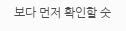보다 먼저 확인할 숫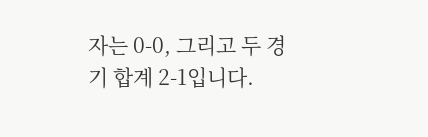자는 0-0, 그리고 두 경기 합계 2-1입니다.